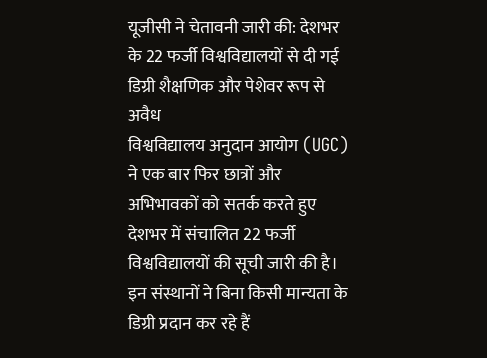यूजीसी ने चेतावनी जारी की: देशभर के 22 फर्जी विश्वविद्यालयों से दी गई डिग्री शैक्षणिक और पेशेवर रूप से अवैध
विश्वविद्यालय अनुदान आयोग (UGC) ने एक बार फिर छात्रों और अभिभावकों को सतर्क करते हुए देशभर में संचालित 22 फर्जी विश्वविद्यालयों की सूची जारी की है। इन संस्थानों ने बिना किसी मान्यता के डिग्री प्रदान कर रहे हैं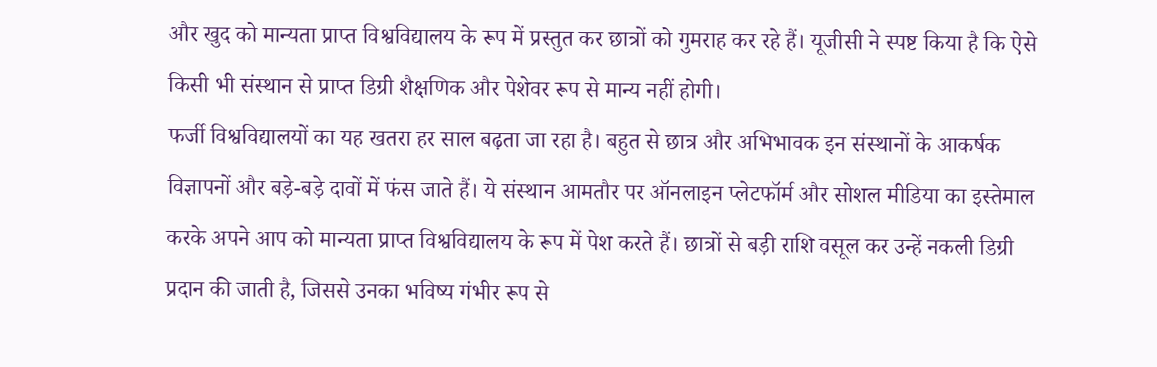और खुद को मान्यता प्राप्त विश्वविद्यालय के रूप में प्रस्तुत कर छात्रों को गुमराह कर रहे हैं। यूजीसी ने स्पष्ट किया है कि ऐसे किसी भी संस्थान से प्राप्त डिग्री शैक्षणिक और पेशेवर रूप से मान्य नहीं होगी।
फर्जी विश्वविद्यालयों का यह खतरा हर साल बढ़ता जा रहा है। बहुत से छात्र और अभिभावक इन संस्थानों के आकर्षक विज्ञापनों और बड़े-बड़े दावों में फंस जाते हैं। ये संस्थान आमतौर पर ऑनलाइन प्लेटफॉर्म और सोशल मीडिया का इस्तेमाल करके अपने आप को मान्यता प्राप्त विश्वविद्यालय के रूप में पेश करते हैं। छात्रों से बड़ी राशि वसूल कर उन्हें नकली डिग्री प्रदान की जाती है, जिससे उनका भविष्य गंभीर रूप से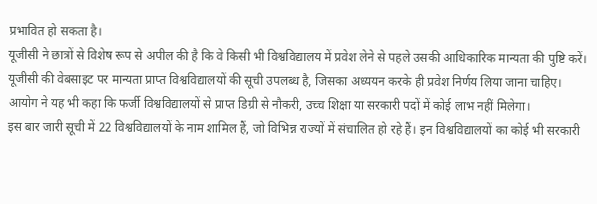प्रभावित हो सकता है।
यूजीसी ने छात्रों से विशेष रूप से अपील की है कि वे किसी भी विश्वविद्यालय में प्रवेश लेने से पहले उसकी आधिकारिक मान्यता की पुष्टि करें। यूजीसी की वेबसाइट पर मान्यता प्राप्त विश्वविद्यालयों की सूची उपलब्ध है, जिसका अध्ययन करके ही प्रवेश निर्णय लिया जाना चाहिए। आयोग ने यह भी कहा कि फर्जी विश्वविद्यालयों से प्राप्त डिग्री से नौकरी, उच्च शिक्षा या सरकारी पदों में कोई लाभ नहीं मिलेगा।
इस बार जारी सूची में 22 विश्वविद्यालयों के नाम शामिल हैं, जो विभिन्न राज्यों में संचालित हो रहे हैं। इन विश्वविद्यालयों का कोई भी सरकारी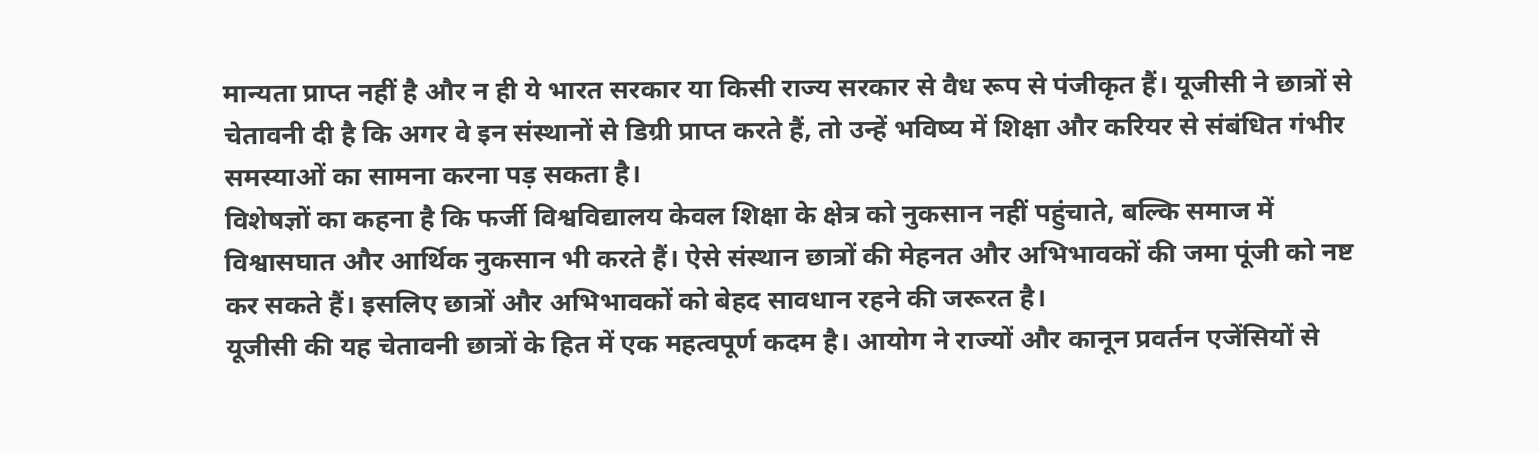मान्यता प्राप्त नहीं है और न ही ये भारत सरकार या किसी राज्य सरकार से वैध रूप से पंजीकृत हैं। यूजीसी ने छात्रों से चेतावनी दी है कि अगर वे इन संस्थानों से डिग्री प्राप्त करते हैं, तो उन्हें भविष्य में शिक्षा और करियर से संबंधित गंभीर समस्याओं का सामना करना पड़ सकता है।
विशेषज्ञों का कहना है कि फर्जी विश्वविद्यालय केवल शिक्षा के क्षेत्र को नुकसान नहीं पहुंचाते, बल्कि समाज में विश्वासघात और आर्थिक नुकसान भी करते हैं। ऐसे संस्थान छात्रों की मेहनत और अभिभावकों की जमा पूंजी को नष्ट कर सकते हैं। इसलिए छात्रों और अभिभावकों को बेहद सावधान रहने की जरूरत है।
यूजीसी की यह चेतावनी छात्रों के हित में एक महत्वपूर्ण कदम है। आयोग ने राज्यों और कानून प्रवर्तन एजेंसियों से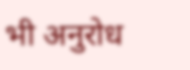भी अनुरोध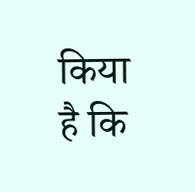किया है कि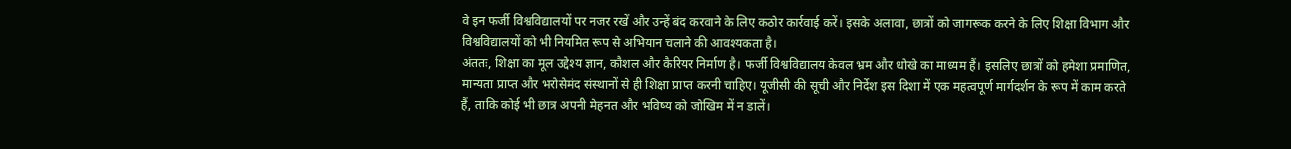वे इन फर्जी विश्वविद्यालयों पर नजर रखें और उन्हें बंद करवाने के लिए कठोर कार्रवाई करें। इसके अलावा, छात्रों को जागरूक करने के लिए शिक्षा विभाग और विश्वविद्यालयों को भी नियमित रूप से अभियान चलाने की आवश्यकता है।
अंततः, शिक्षा का मूल उद्देश्य ज्ञान, कौशल और कैरियर निर्माण है। फर्जी विश्वविद्यालय केवल भ्रम और धोखे का माध्यम हैं। इसलिए छात्रों को हमेशा प्रमाणित, मान्यता प्राप्त और भरोसेमंद संस्थानों से ही शिक्षा प्राप्त करनी चाहिए। यूजीसी की सूची और निर्देश इस दिशा में एक महत्वपूर्ण मार्गदर्शन के रूप में काम करते हैं, ताकि कोई भी छात्र अपनी मेहनत और भविष्य को जोखिम में न डालें।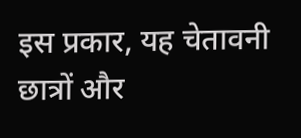इस प्रकार, यह चेतावनी छात्रों और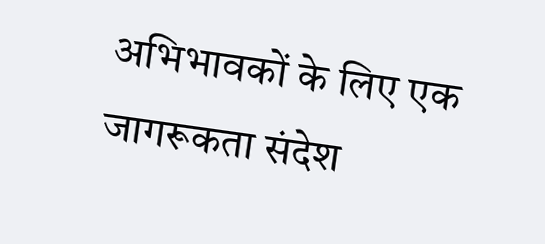अभिभावकों के लिए एक जागरूकता संदेश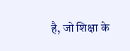है, जो शिक्षा के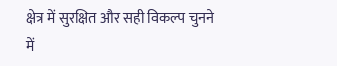क्षेत्र में सुरक्षित और सही विकल्प चुनने में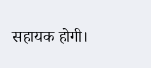सहायक होगी।